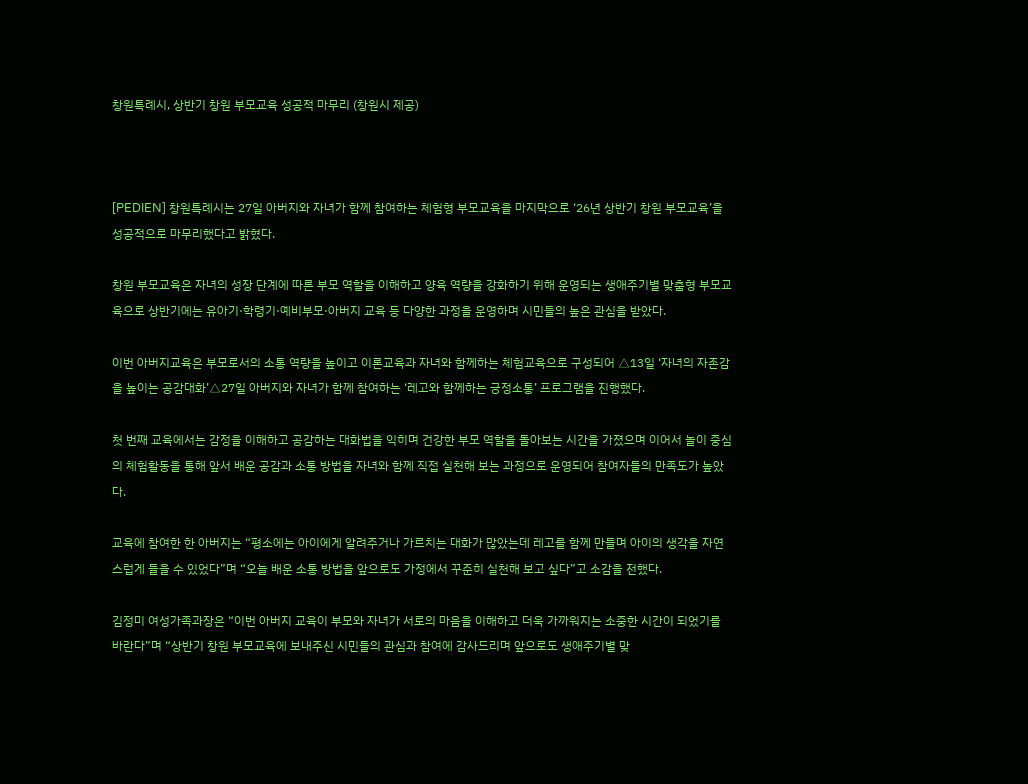창원특례시, 상반기 창원 부모교육 성공적 마무리 (창원시 제공)



[PEDIEN] 창원특례시는 27일 아버지와 자녀가 함께 참여하는 체험형 부모교육을 마지막으로 ‘26년 상반기 창원 부모교육’을 성공적으로 마무리했다고 밝혔다.

창원 부모교육은 자녀의 성장 단계에 따른 부모 역할을 이해하고 양육 역량을 강화하기 위해 운영되는 생애주기별 맞춤형 부모교육으로 상반기에는 유아기·학령기·예비부모·아버지 교육 등 다양한 과정을 운영하며 시민들의 높은 관심을 받았다.

이번 아버지교육은 부모로서의 소통 역량을 높이고 이론교육과 자녀와 함께하는 체험교육으로 구성되어 △13일 ‘자녀의 자존감을 높이는 공감대화’△27일 아버지와 자녀가 함께 참여하는 ‘레고와 함께하는 긍정소통’ 프로그램을 진행했다.

첫 번째 교육에서는 감정을 이해하고 공감하는 대화법을 익히며 건강한 부모 역할을 돌아보는 시간을 가졌으며 이어서 놀이 중심의 체험활동을 통해 앞서 배운 공감과 소통 방법을 자녀와 함께 직접 실천해 보는 과정으로 운영되어 참여자들의 만족도가 높았다.

교육에 참여한 한 아버지는 “평소에는 아이에게 알려주거나 가르치는 대화가 많았는데 레고를 함께 만들며 아이의 생각을 자연스럽게 들을 수 있었다”며 “오늘 배운 소통 방법을 앞으로도 가정에서 꾸준히 실천해 보고 싶다”고 소감을 전했다.

김정미 여성가족과장은 “이번 아버지 교육이 부모와 자녀가 서로의 마음을 이해하고 더욱 가까워지는 소중한 시간이 되었기를 바란다”며 “상반기 창원 부모교육에 보내주신 시민들의 관심과 참여에 감사드리며 앞으로도 생애주기별 맞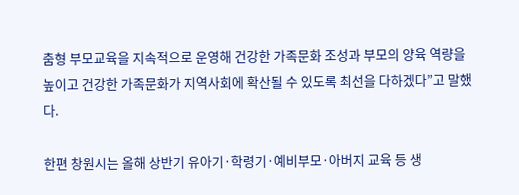춤형 부모교육을 지속적으로 운영해 건강한 가족문화 조성과 부모의 양육 역량을 높이고 건강한 가족문화가 지역사회에 확산될 수 있도록 최선을 다하겠다”고 말했다.

한편 창원시는 올해 상반기 유아기·학령기·예비부모·아버지 교육 등 생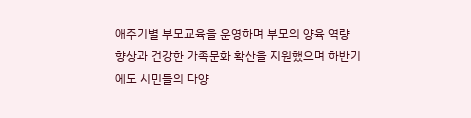애주기별 부모교육을 운영하며 부모의 양육 역량 향상과 건강한 가족문화 확산을 지원했으며 하반기에도 시민들의 다양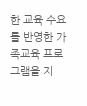한 교육 수요를 반영한 가족교육 프로그램을 지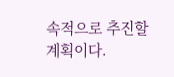속적으로 추진할 계획이다.